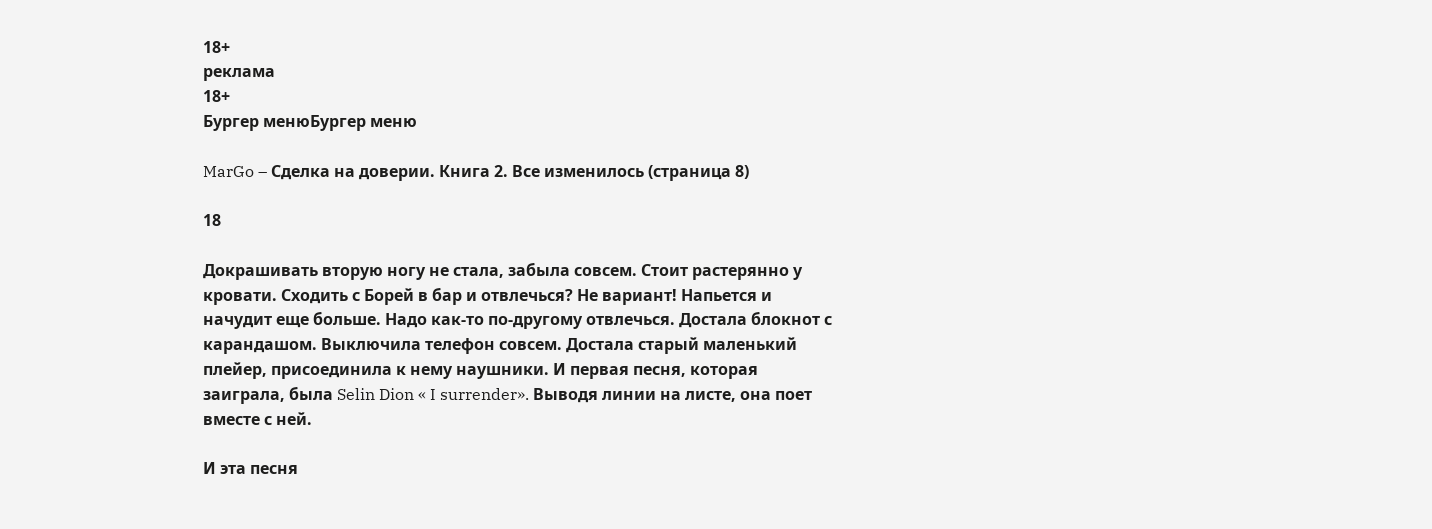18+
реклама
18+
Бургер менюБургер меню

MarGo – Сделка на доверии. Книга 2. Все изменилось (страница 8)

18

Докрашивать вторую ногу не стала, забыла совсем. Стоит растерянно у кровати. Сходить с Борей в бар и отвлечься? Не вариант! Напьется и начудит еще больше. Надо как-то по-другому отвлечься. Достала блокнот с карандашом. Выключила телефон совсем. Достала старый маленький плейер, присоединила к нему наушники. И первая песня, которая заиграла, была Selin Dion « I surrender». Выводя линии на листе, она поет вместе с ней.

И эта песня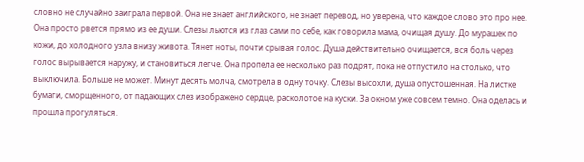словно не случайно заиграла первой. Она не знает английского, не знает перевод, но уверена, что каждое слово это про нее. Она просто рвется прямо из ее души. Слезы льются из глаз сами по себе, как говорила мама, очищая душу. До мурашек по кожи, до холодного узла внизу живота. Тянет ноты, почти срывая голос. Душа действительно очищается, вся боль через голос вырывается наружу, и становиться легче. Она пропела ее несколько раз подрят, пока не отпустило на столько, что выключила. Больше не может. Минут десять молча, смотрела в одну точку. Слезы высохли, душа опустошенная. На листке бумаги, сморщенного, от падающих слез изображено сердце, расколотое на куски. За окном уже совсем темно. Она оделась и прошла прогуляться.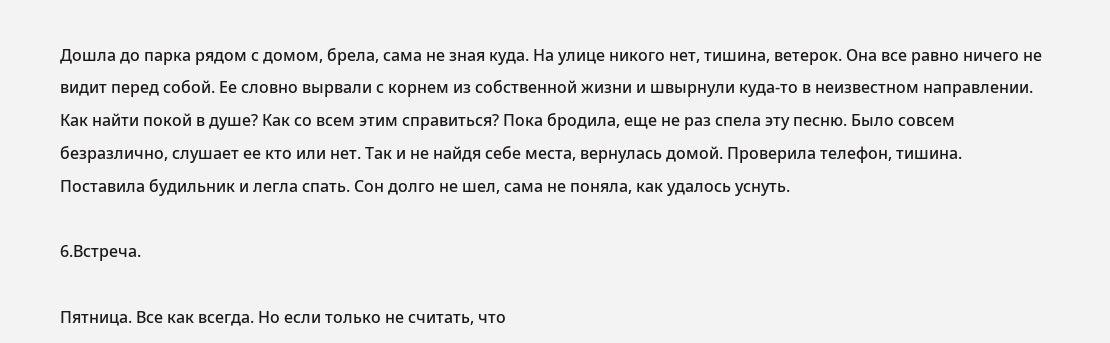Дошла до парка рядом с домом, брела, сама не зная куда. На улице никого нет, тишина, ветерок. Она все равно ничего не видит перед собой. Ее словно вырвали с корнем из собственной жизни и швырнули куда-то в неизвестном направлении. Как найти покой в душе? Как со всем этим справиться? Пока бродила, еще не раз спела эту песню. Было совсем безразлично, слушает ее кто или нет. Так и не найдя себе места, вернулась домой. Проверила телефон, тишина. Поставила будильник и легла спать. Сон долго не шел, сама не поняла, как удалось уснуть.

6.Встреча.

Пятница. Все как всегда. Но если только не считать, что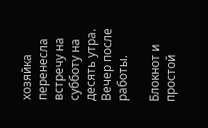хозяйка перенесла встречу на субботу на десять утра. Вечер после работы.

Блокнот и простой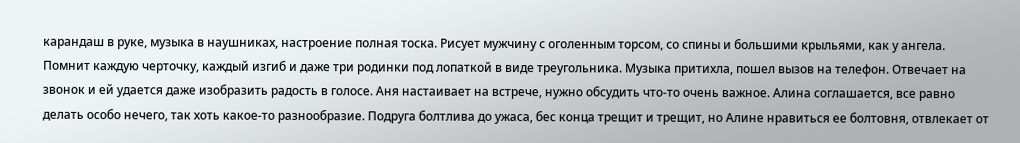карандаш в руке, музыка в наушниках, настроение полная тоска. Рисует мужчину с оголенным торсом, со спины и большими крыльями, как у ангела. Помнит каждую черточку, каждый изгиб и даже три родинки под лопаткой в виде треугольника. Музыка притихла, пошел вызов на телефон. Отвечает на звонок и ей удается даже изобразить радость в голосе. Аня настаивает на встрече, нужно обсудить что-то очень важное. Алина соглашается, все равно делать особо нечего, так хоть какое-то разнообразие. Подруга болтлива до ужаса, бес конца трещит и трещит, но Алине нравиться ее болтовня, отвлекает от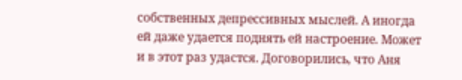собственных депрессивных мыслей. А иногда ей даже удается поднять ей настроение. Может и в этот раз удастся. Договорились, что Аня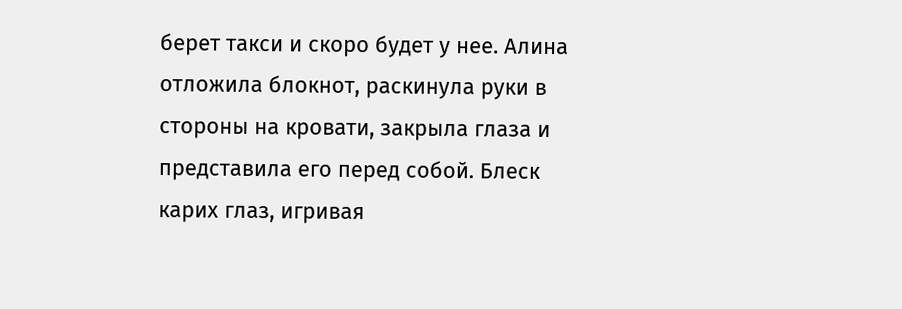берет такси и скоро будет у нее. Алина отложила блокнот, раскинула руки в стороны на кровати, закрыла глаза и представила его перед собой. Блеск карих глаз, игривая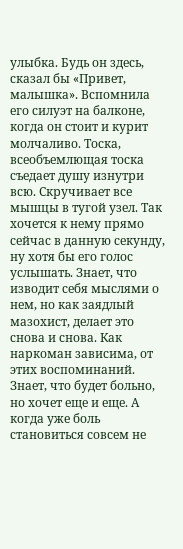улыбка. Будь он здесь, сказал бы «Привет, малышка». Вспомнила его силуэт на балконе, когда он стоит и курит молчаливо. Тоска, всеобъемлющая тоска съедает душу изнутри всю. Скручивает все мышцы в тугой узел. Так хочется к нему прямо сейчас в данную секунду, ну хотя бы его голос услышать. Знает, что изводит себя мыслями о нем, но как заядлый мазохист, делает это снова и снова. Как наркоман зависима, от этих воспоминаний. Знает, что будет больно, но хочет еще и еще. А когда уже боль становиться совсем не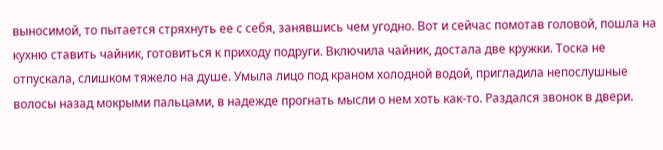выносимой, то пытается стряхнуть ее с себя, занявшись чем угодно. Вот и сейчас помотав головой, пошла на кухню ставить чайник, готовиться к приходу подруги. Включила чайник, достала две кружки. Тоска не отпускала, слишком тяжело на душе. Умыла лицо под краном холодной водой, пригладила непослушные волосы назад мокрыми пальцами, в надежде прогнать мысли о нем хоть как-то. Раздался звонок в двери.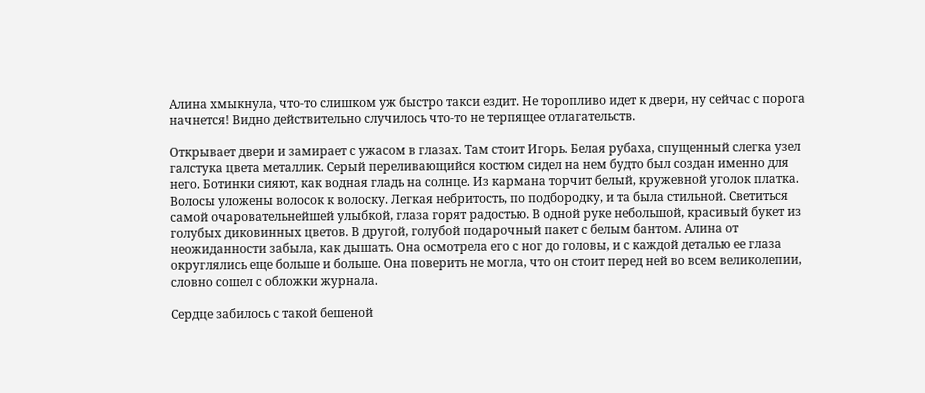Алина хмыкнула, что-то слишком уж быстро такси ездит. Не торопливо идет к двери, ну сейчас с порога начнется! Видно действительно случилось что-то не терпящее отлагательств.

Открывает двери и замирает с ужасом в глазах. Там стоит Игорь. Белая рубаха, спущенный слегка узел галстука цвета металлик. Серый переливающийся костюм сидел на нем будто был создан именно для него. Ботинки сияют, как водная гладь на солнце. Из кармана торчит белый, кружевной уголок платка. Волосы уложены волосок к волоску. Легкая небритость, по подбородку, и та была стильной. Светиться самой очаровательнейшей улыбкой, глаза горят радостью. В одной руке небольшой, красивый букет из голубых диковинных цветов. В другой, голубой подарочный пакет с белым бантом. Алина от неожиданности забыла, как дышать. Она осмотрела его с ног до головы, и с каждой деталью ее глаза округлялись еще больше и больше. Она поверить не могла, что он стоит перед ней во всем великолепии, словно сошел с обложки журнала.

Сердце забилось с такой бешеной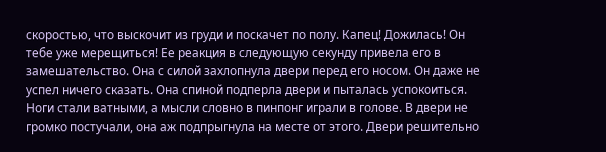скоростью, что выскочит из груди и поскачет по полу. Капец! Дожилась! Он тебе уже мерещиться! Ее реакция в следующую секунду привела его в замешательство. Она с силой захлопнула двери перед его носом. Он даже не успел ничего сказать. Она спиной подперла двери и пыталась успокоиться. Ноги стали ватными, а мысли словно в пинпонг играли в голове. В двери не громко постучали, она аж подпрыгнула на месте от этого. Двери решительно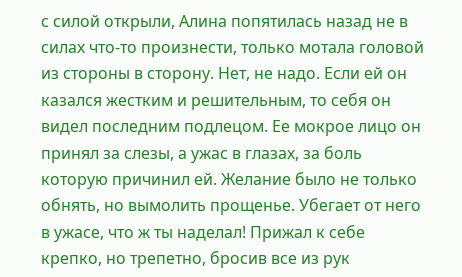с силой открыли, Алина попятилась назад не в силах что-то произнести, только мотала головой из стороны в сторону. Нет, не надо. Если ей он казался жестким и решительным, то себя он видел последним подлецом. Ее мокрое лицо он принял за слезы, а ужас в глазах, за боль которую причинил ей. Желание было не только обнять, но вымолить прощенье. Убегает от него в ужасе, что ж ты наделал! Прижал к себе крепко, но трепетно, бросив все из рук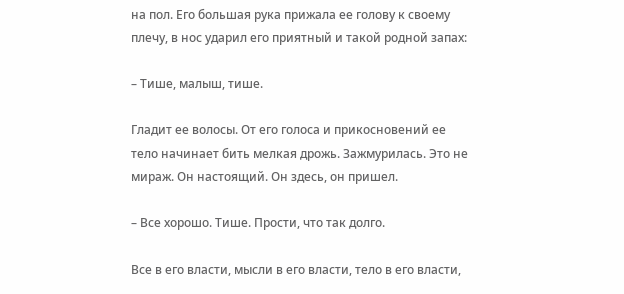на пол. Его большая рука прижала ее голову к своему плечу, в нос ударил его приятный и такой родной запах:

– Тише, малыш, тише.

Гладит ее волосы. От его голоса и прикосновений ее тело начинает бить мелкая дрожь. Зажмурилась. Это не мираж. Он настоящий. Он здесь, он пришел.

– Все хорошо. Тише. Прости, что так долго.

Все в его власти, мысли в его власти, тело в его власти,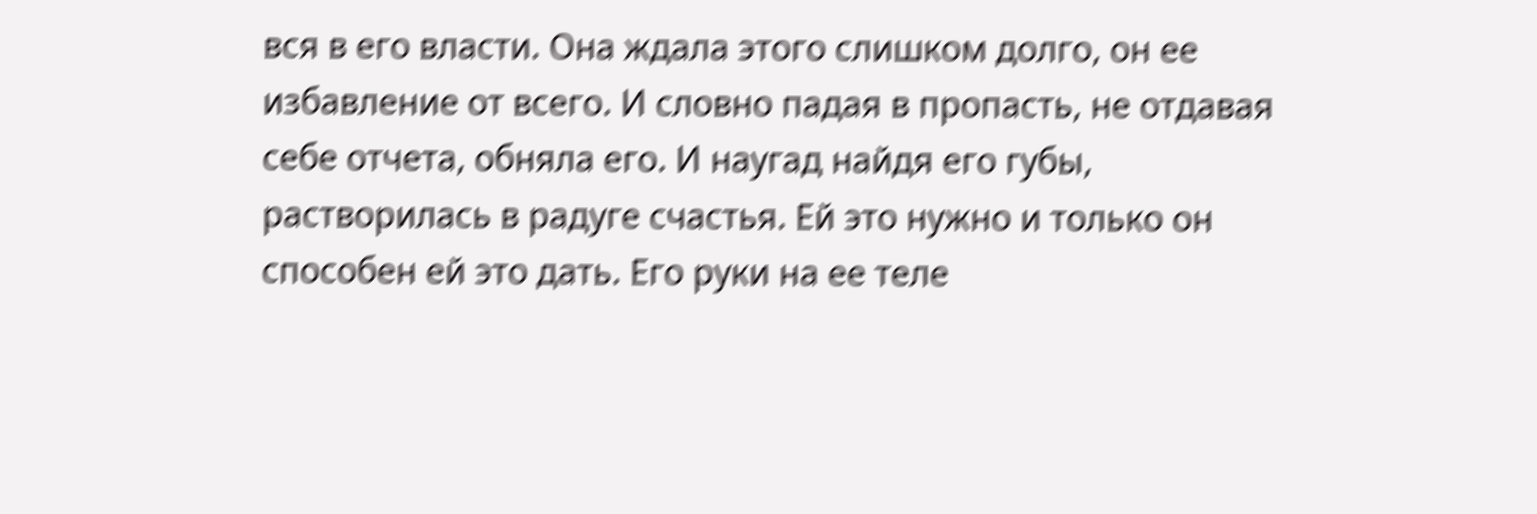вся в его власти. Она ждала этого слишком долго, он ее избавление от всего. И словно падая в пропасть, не отдавая себе отчета, обняла его. И наугад найдя его губы, растворилась в радуге счастья. Ей это нужно и только он способен ей это дать. Его руки на ее теле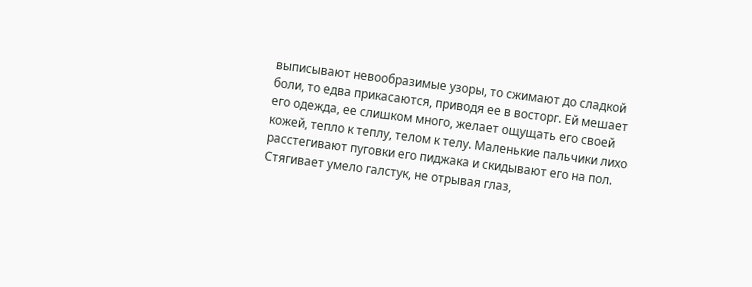выписывают невообразимые узоры, то сжимают до сладкой боли, то едва прикасаются, приводя ее в восторг. Ей мешает его одежда, ее слишком много, желает ощущать его своей кожей, тепло к теплу, телом к телу. Маленькие пальчики лихо расстегивают пуговки его пиджака и скидывают его на пол. Стягивает умело галстук, не отрывая глаз,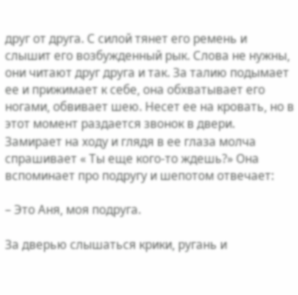друг от друга. С силой тянет его ремень и слышит его возбужденный рык. Слова не нужны, они читают друг друга и так. За талию подымает ее и прижимает к себе, она обхватывает его ногами, обвивает шею. Несет ее на кровать, но в этот момент раздается звонок в двери. Замирает на ходу и глядя в ее глаза молча спрашивает « Ты еще кого-то ждешь?» Она вспоминает про подругу и шепотом отвечает:

– Это Аня, моя подруга.

За дверью слышаться крики, ругань и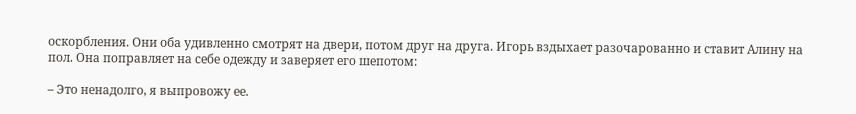оскорбления. Они оба удивленно смотрят на двери, потом друг на друга. Игорь вздыхает разочарованно и ставит Алину на пол. Она поправляет на себе одежду и заверяет его шепотом:

– Это ненадолго, я выпровожу ее.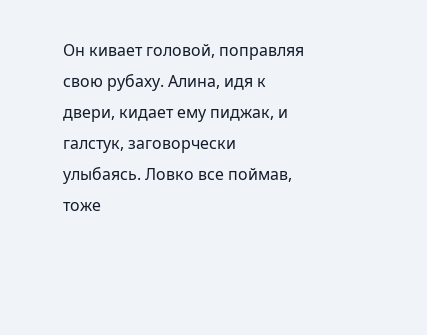Он кивает головой, поправляя свою рубаху. Алина, идя к двери, кидает ему пиджак, и галстук, заговорчески улыбаясь. Ловко все поймав, тоже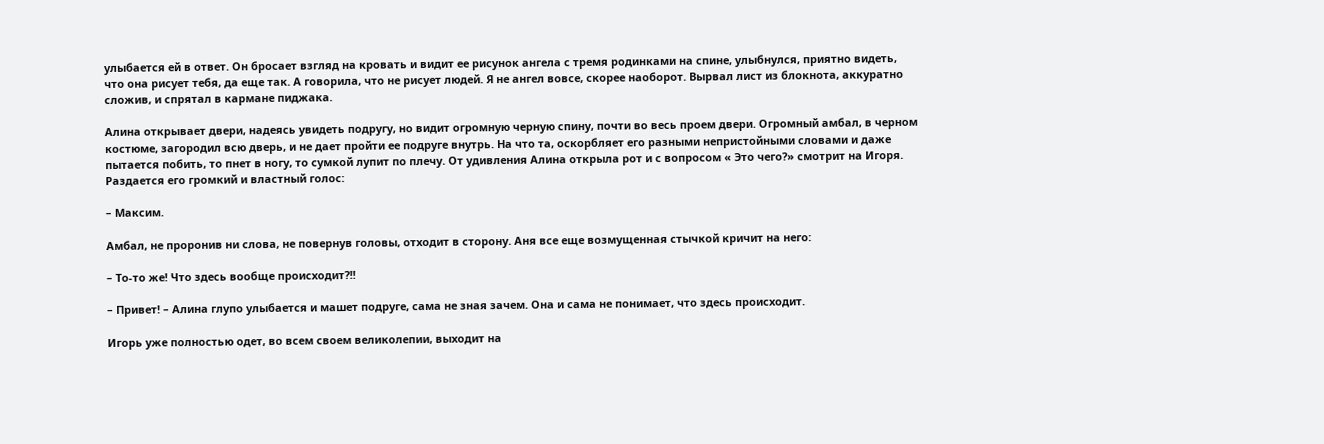улыбается ей в ответ. Он бросает взгляд на кровать и видит ее рисунок ангела с тремя родинками на спине, улыбнулся, приятно видеть, что она рисует тебя, да еще так. А говорила, что не рисует людей. Я не ангел вовсе, скорее наоборот. Вырвал лист из блокнота, аккуратно сложив, и спрятал в кармане пиджака.

Алина открывает двери, надеясь увидеть подругу, но видит огромную черную спину, почти во весь проем двери. Огромный амбал, в черном костюме, загородил всю дверь, и не дает пройти ее подруге внутрь. На что та, оскорбляет его разными непристойными словами и даже пытается побить, то пнет в ногу, то сумкой лупит по плечу. От удивления Алина открыла рот и с вопросом « Это чего?» смотрит на Игоря. Раздается его громкий и властный голос:

– Максим.

Амбал, не проронив ни слова, не повернув головы, отходит в сторону. Аня все еще возмущенная стычкой кричит на него:

– То-то же! Что здесь вообще происходит?!!

– Привет! – Алина глупо улыбается и машет подруге, сама не зная зачем. Она и сама не понимает, что здесь происходит.

Игорь уже полностью одет, во всем своем великолепии, выходит на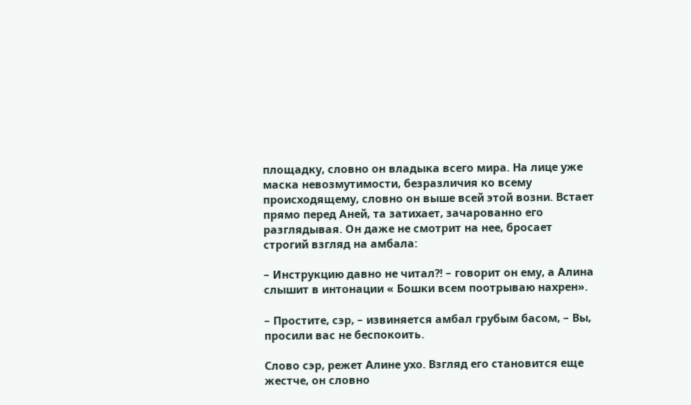площадку, словно он владыка всего мира. На лице уже маска невозмутимости, безразличия ко всему происходящему, словно он выше всей этой возни. Встает прямо перед Аней, та затихает, зачарованно его разглядывая. Он даже не смотрит на нее, бросает строгий взгляд на амбала:

– Инструкцию давно не читал?! – говорит он ему, а Алина слышит в интонации « Бошки всем поотрываю нахрен».

– Простите, сэр, – извиняется амбал грубым басом, – Вы, просили вас не беспокоить.

Слово сэр, режет Алине ухо. Взгляд его становится еще жестче, он словно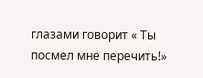глазами говорит « Ты посмел мне перечить!»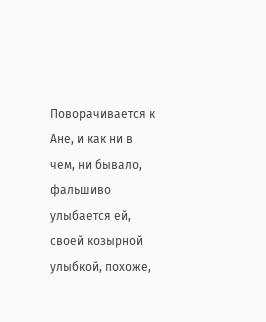Поворачивается к Ане, и как ни в чем, ни бывало, фальшиво улыбается ей, своей козырной улыбкой, похоже,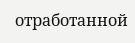отработанной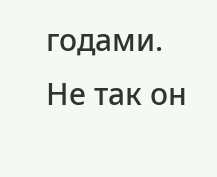годами. Не так он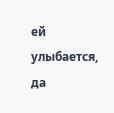ей улыбается, да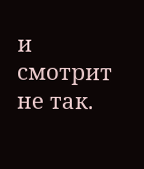и смотрит не так.